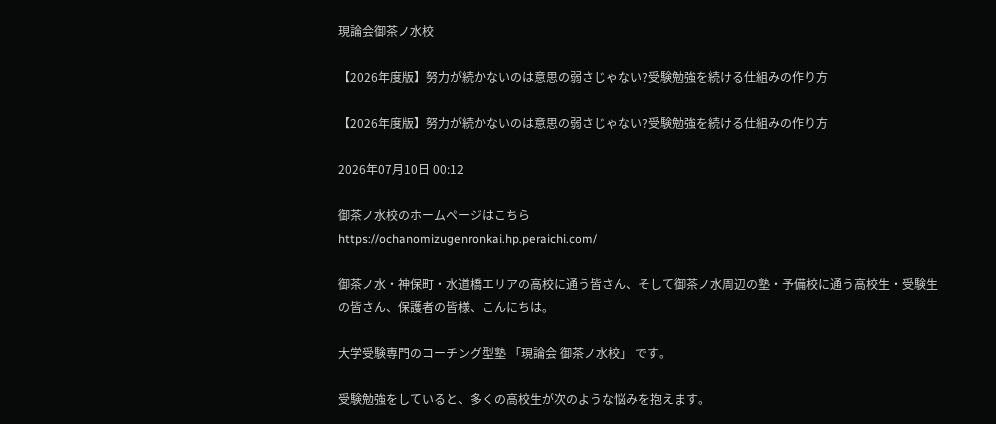現論会御茶ノ水校

【2026年度版】努力が続かないのは意思の弱さじゃない?受験勉強を続ける仕組みの作り方

【2026年度版】努力が続かないのは意思の弱さじゃない?受験勉強を続ける仕組みの作り方

2026年07月10日 00:12

御茶ノ水校のホームページはこちら
https://ochanomizugenronkai.hp.peraichi.com/

御茶ノ水・神保町・水道橋エリアの高校に通う皆さん、そして御茶ノ水周辺の塾・予備校に通う高校生・受験生の皆さん、保護者の皆様、こんにちは。

大学受験専門のコーチング型塾 「現論会 御茶ノ水校」 です。

受験勉強をしていると、多くの高校生が次のような悩みを抱えます。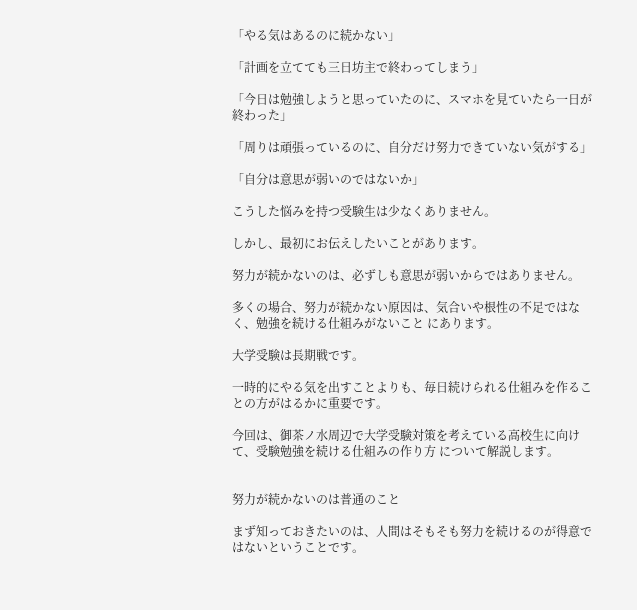「やる気はあるのに続かない」

「計画を立てても三日坊主で終わってしまう」

「今日は勉強しようと思っていたのに、スマホを見ていたら一日が終わった」

「周りは頑張っているのに、自分だけ努力できていない気がする」

「自分は意思が弱いのではないか」

こうした悩みを持つ受験生は少なくありません。

しかし、最初にお伝えしたいことがあります。

努力が続かないのは、必ずしも意思が弱いからではありません。

多くの場合、努力が続かない原因は、気合いや根性の不足ではなく、勉強を続ける仕組みがないこと にあります。

大学受験は長期戦です。

一時的にやる気を出すことよりも、毎日続けられる仕組みを作ることの方がはるかに重要です。

今回は、御茶ノ水周辺で大学受験対策を考えている高校生に向けて、受験勉強を続ける仕組みの作り方 について解説します。


努力が続かないのは普通のこと

まず知っておきたいのは、人間はそもそも努力を続けるのが得意ではないということです。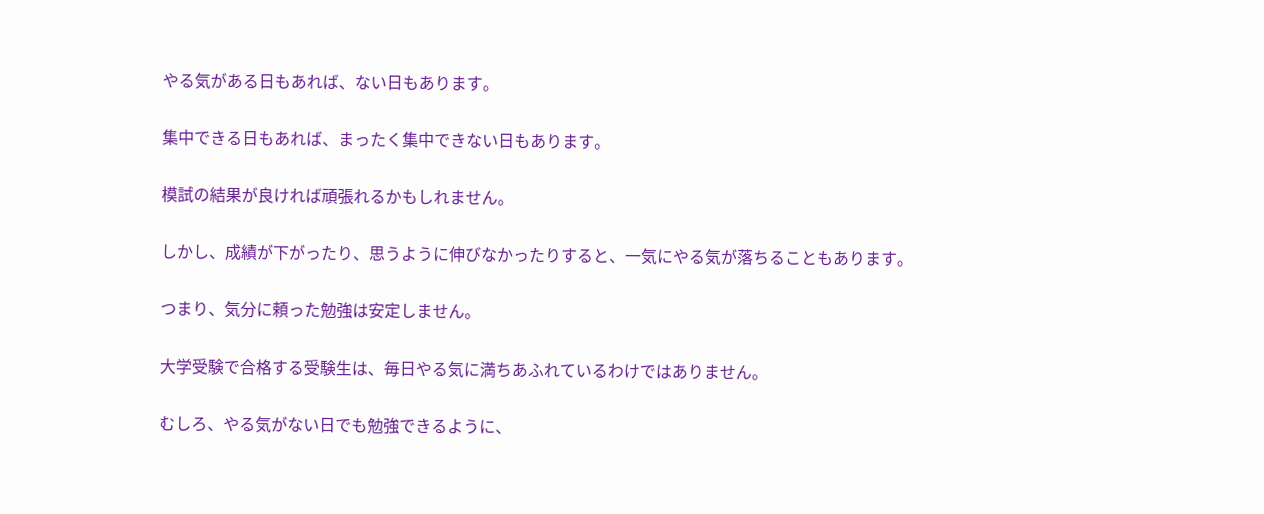やる気がある日もあれば、ない日もあります。

集中できる日もあれば、まったく集中できない日もあります。

模試の結果が良ければ頑張れるかもしれません。

しかし、成績が下がったり、思うように伸びなかったりすると、一気にやる気が落ちることもあります。

つまり、気分に頼った勉強は安定しません。

大学受験で合格する受験生は、毎日やる気に満ちあふれているわけではありません。

むしろ、やる気がない日でも勉強できるように、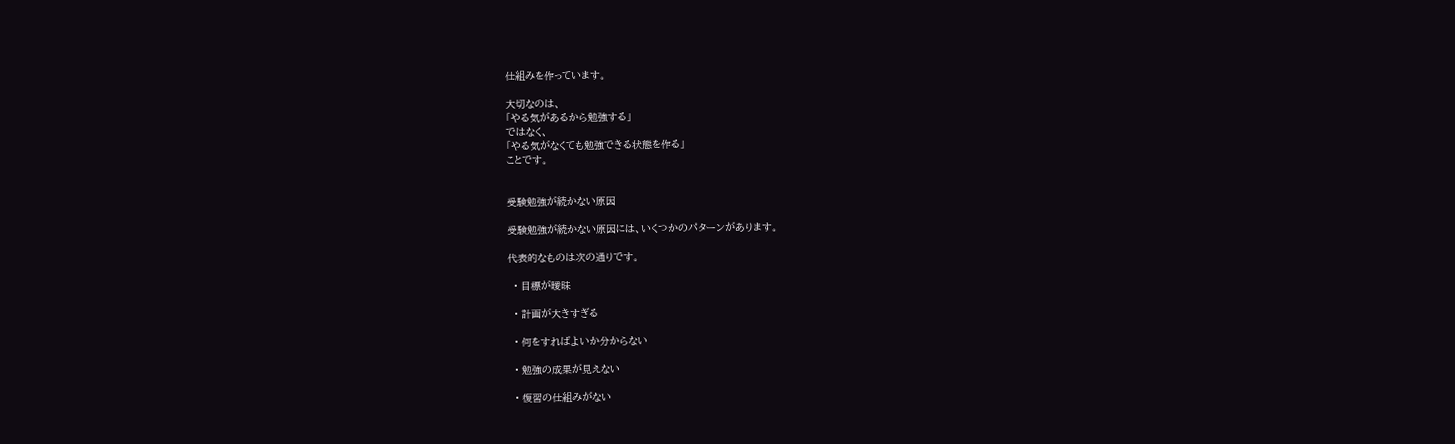仕組みを作っています。

大切なのは、
「やる気があるから勉強する」
ではなく、
「やる気がなくても勉強できる状態を作る」
ことです。


受験勉強が続かない原因

受験勉強が続かない原因には、いくつかのパターンがあります。

代表的なものは次の通りです。

  • 目標が曖昧

  • 計画が大きすぎる

  • 何をすればよいか分からない

  • 勉強の成果が見えない

  • 復習の仕組みがない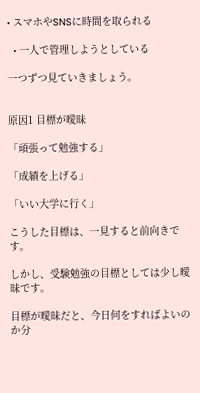• スマホやSNSに時間を取られる

  • 一人で管理しようとしている

一つずつ見ていきましょう。


原因1 目標が曖昧

「頑張って勉強する」

「成績を上げる」

「いい大学に行く」

こうした目標は、一見すると前向きです。

しかし、受験勉強の目標としては少し曖昧です。

目標が曖昧だと、今日何をすればよいのか分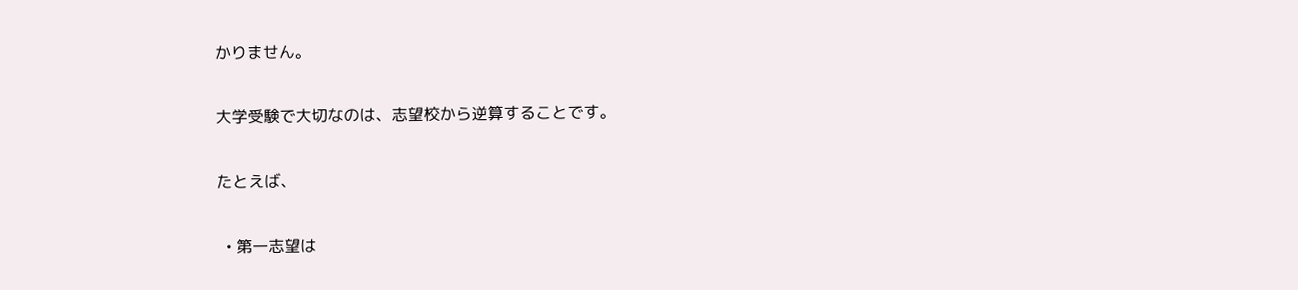かりません。

大学受験で大切なのは、志望校から逆算することです。

たとえば、

  • 第一志望は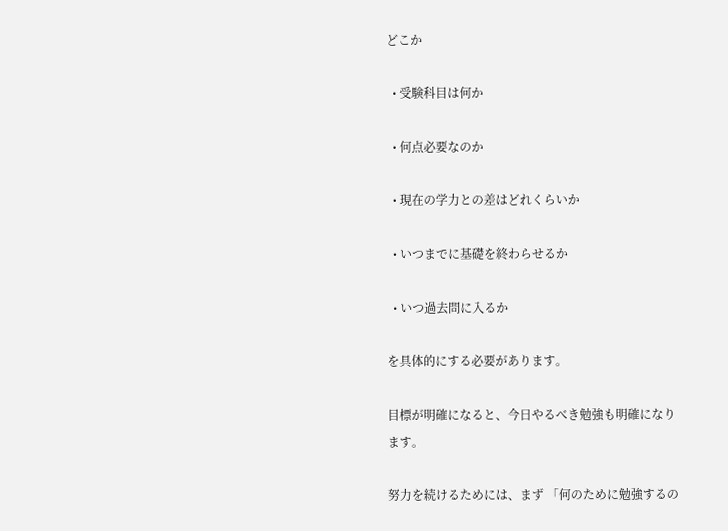どこか

  • 受験科目は何か

  • 何点必要なのか

  • 現在の学力との差はどれくらいか

  • いつまでに基礎を終わらせるか

  • いつ過去問に入るか

を具体的にする必要があります。

目標が明確になると、今日やるべき勉強も明確になります。

努力を続けるためには、まず 「何のために勉強するの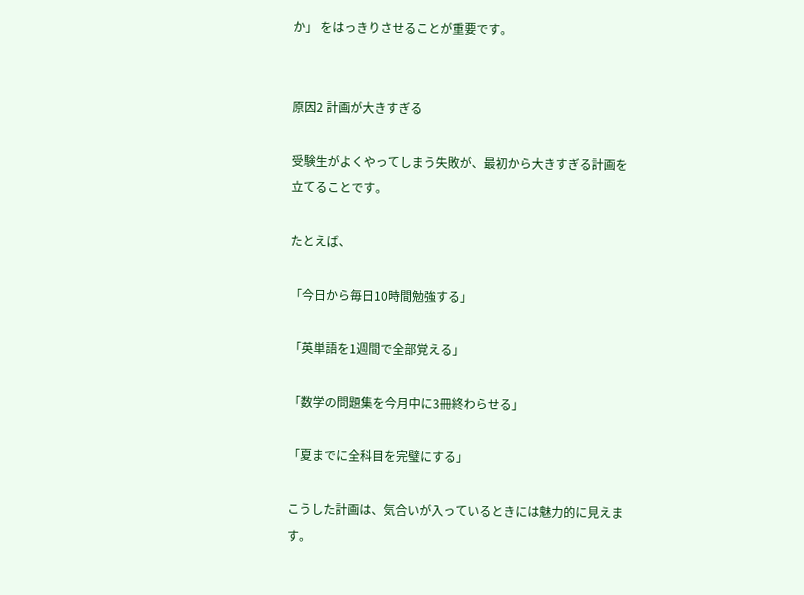か」 をはっきりさせることが重要です。


原因2 計画が大きすぎる

受験生がよくやってしまう失敗が、最初から大きすぎる計画を立てることです。

たとえば、

「今日から毎日10時間勉強する」

「英単語を1週間で全部覚える」

「数学の問題集を今月中に3冊終わらせる」

「夏までに全科目を完璧にする」

こうした計画は、気合いが入っているときには魅力的に見えます。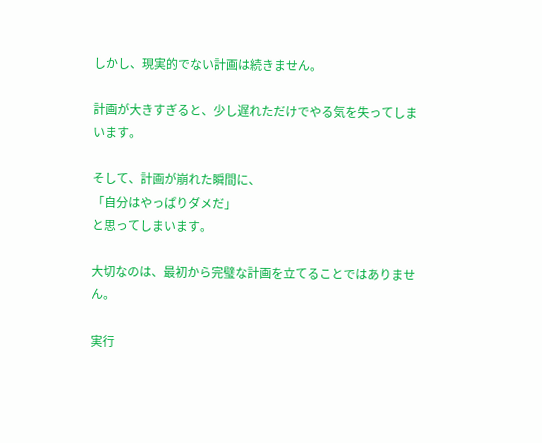しかし、現実的でない計画は続きません。

計画が大きすぎると、少し遅れただけでやる気を失ってしまいます。

そして、計画が崩れた瞬間に、
「自分はやっぱりダメだ」
と思ってしまいます。

大切なのは、最初から完璧な計画を立てることではありません。

実行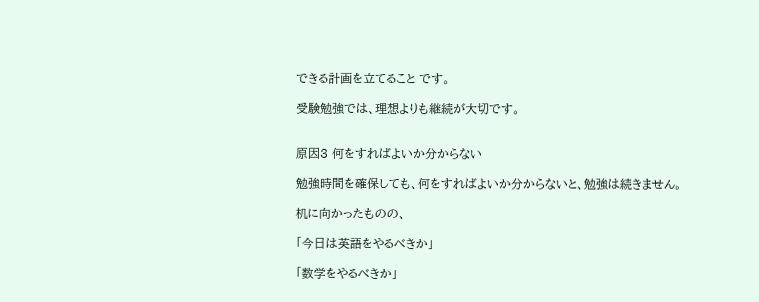できる計画を立てること です。

受験勉強では、理想よりも継続が大切です。


原因3 何をすればよいか分からない

勉強時間を確保しても、何をすればよいか分からないと、勉強は続きません。

机に向かったものの、

「今日は英語をやるべきか」

「数学をやるべきか」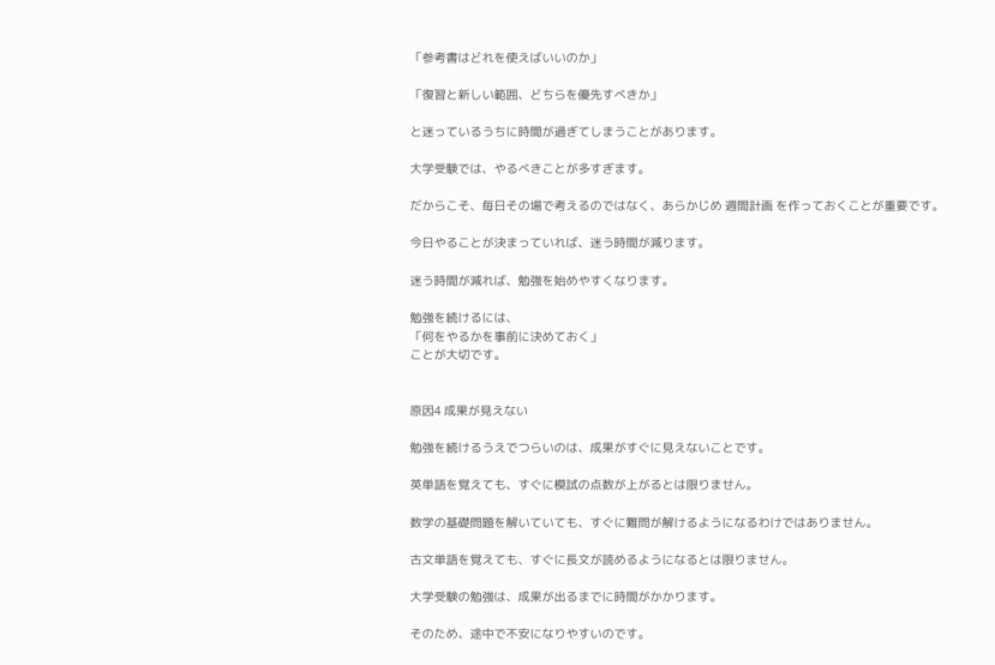「参考書はどれを使えばいいのか」

「復習と新しい範囲、どちらを優先すべきか」

と迷っているうちに時間が過ぎてしまうことがあります。

大学受験では、やるべきことが多すぎます。

だからこそ、毎日その場で考えるのではなく、あらかじめ 週間計画 を作っておくことが重要です。

今日やることが決まっていれば、迷う時間が減ります。

迷う時間が減れば、勉強を始めやすくなります。

勉強を続けるには、
「何をやるかを事前に決めておく」
ことが大切です。


原因4 成果が見えない

勉強を続けるうえでつらいのは、成果がすぐに見えないことです。

英単語を覚えても、すぐに模試の点数が上がるとは限りません。

数学の基礎問題を解いていても、すぐに難問が解けるようになるわけではありません。

古文単語を覚えても、すぐに長文が読めるようになるとは限りません。

大学受験の勉強は、成果が出るまでに時間がかかります。

そのため、途中で不安になりやすいのです。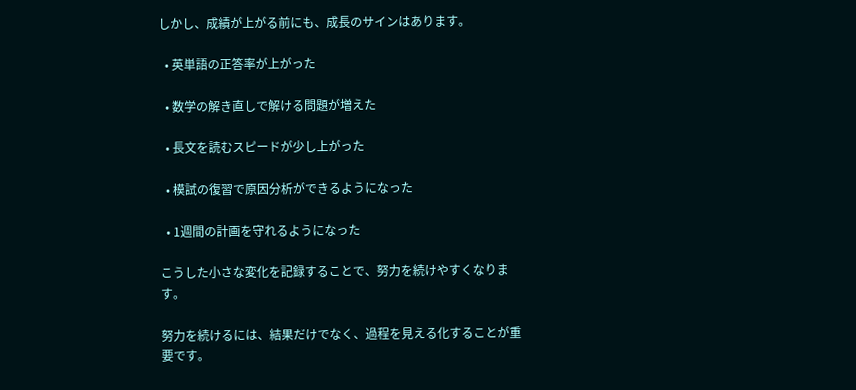しかし、成績が上がる前にも、成長のサインはあります。

  • 英単語の正答率が上がった

  • 数学の解き直しで解ける問題が増えた

  • 長文を読むスピードが少し上がった

  • 模試の復習で原因分析ができるようになった

  • 1週間の計画を守れるようになった

こうした小さな変化を記録することで、努力を続けやすくなります。

努力を続けるには、結果だけでなく、過程を見える化することが重要です。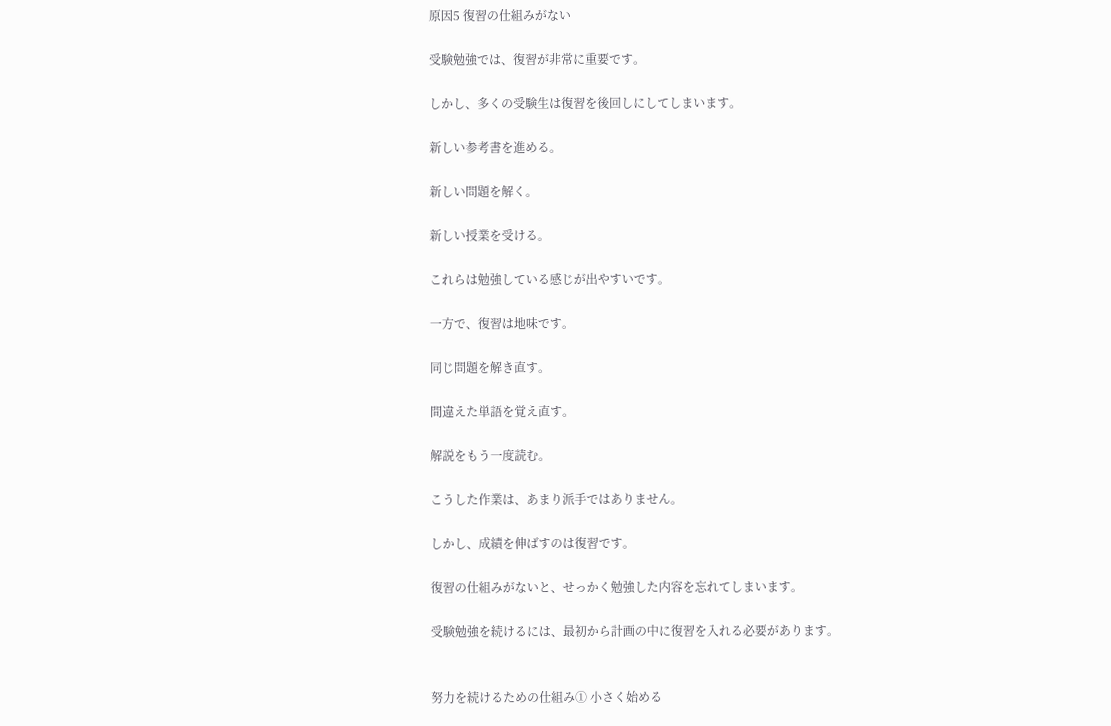原因5 復習の仕組みがない

受験勉強では、復習が非常に重要です。

しかし、多くの受験生は復習を後回しにしてしまいます。

新しい参考書を進める。

新しい問題を解く。

新しい授業を受ける。

これらは勉強している感じが出やすいです。

一方で、復習は地味です。

同じ問題を解き直す。

間違えた単語を覚え直す。

解説をもう一度読む。

こうした作業は、あまり派手ではありません。

しかし、成績を伸ばすのは復習です。

復習の仕組みがないと、せっかく勉強した内容を忘れてしまいます。

受験勉強を続けるには、最初から計画の中に復習を入れる必要があります。


努力を続けるための仕組み① 小さく始める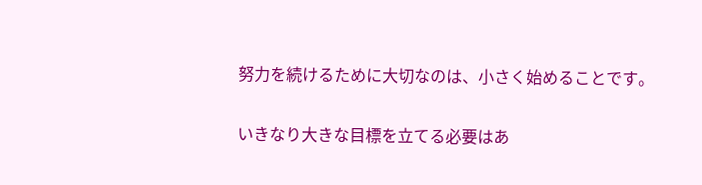努力を続けるために大切なのは、小さく始めることです。

いきなり大きな目標を立てる必要はあ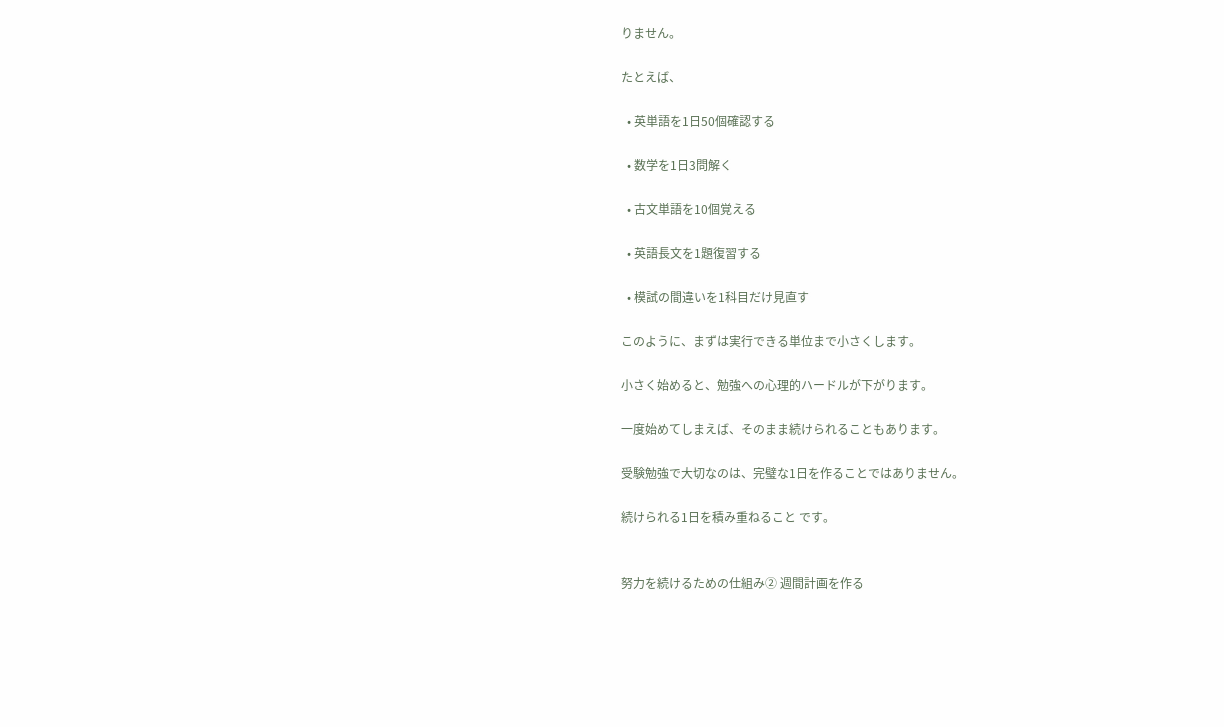りません。

たとえば、

  • 英単語を1日50個確認する

  • 数学を1日3問解く

  • 古文単語を10個覚える

  • 英語長文を1題復習する

  • 模試の間違いを1科目だけ見直す

このように、まずは実行できる単位まで小さくします。

小さく始めると、勉強への心理的ハードルが下がります。

一度始めてしまえば、そのまま続けられることもあります。

受験勉強で大切なのは、完璧な1日を作ることではありません。

続けられる1日を積み重ねること です。


努力を続けるための仕組み② 週間計画を作る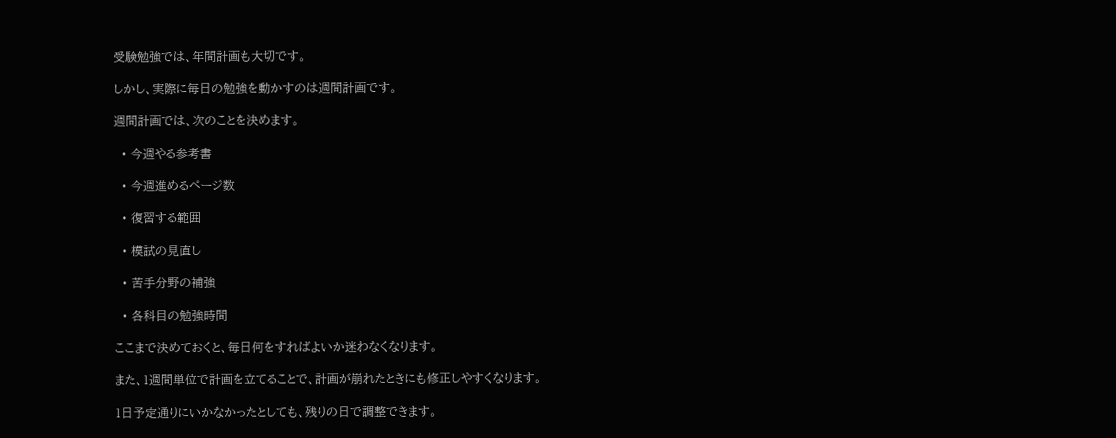受験勉強では、年間計画も大切です。

しかし、実際に毎日の勉強を動かすのは週間計画です。

週間計画では、次のことを決めます。

  • 今週やる参考書

  • 今週進めるページ数

  • 復習する範囲

  • 模試の見直し

  • 苦手分野の補強

  • 各科目の勉強時間

ここまで決めておくと、毎日何をすればよいか迷わなくなります。

また、1週間単位で計画を立てることで、計画が崩れたときにも修正しやすくなります。

1日予定通りにいかなかったとしても、残りの日で調整できます。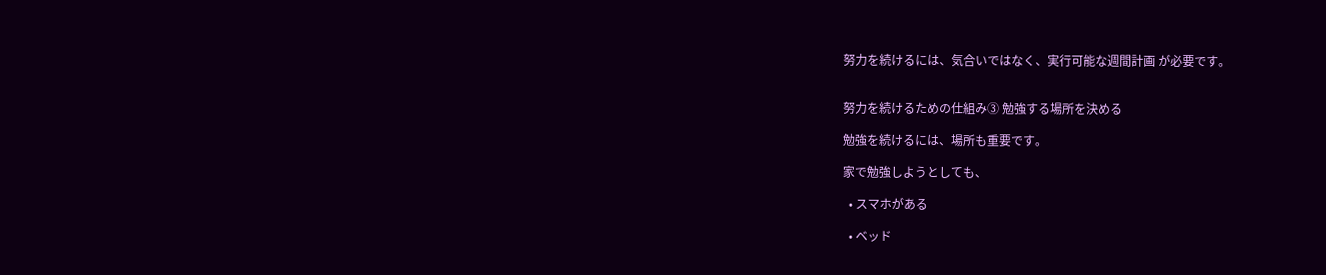努力を続けるには、気合いではなく、実行可能な週間計画 が必要です。


努力を続けるための仕組み③ 勉強する場所を決める

勉強を続けるには、場所も重要です。

家で勉強しようとしても、

  • スマホがある

  • ベッド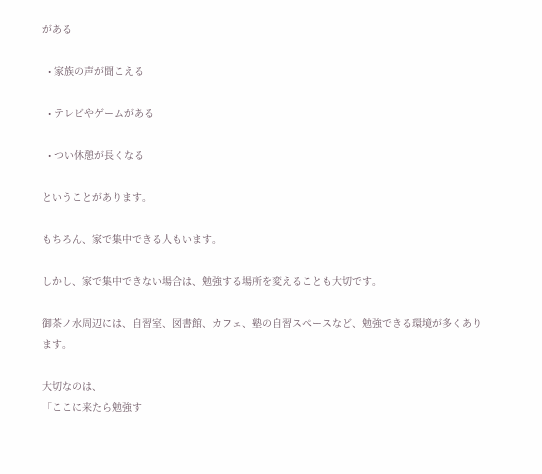がある

  • 家族の声が聞こえる

  • テレビやゲームがある

  • つい休憩が長くなる

ということがあります。

もちろん、家で集中できる人もいます。

しかし、家で集中できない場合は、勉強する場所を変えることも大切です。

御茶ノ水周辺には、自習室、図書館、カフェ、塾の自習スペースなど、勉強できる環境が多くあります。

大切なのは、
「ここに来たら勉強す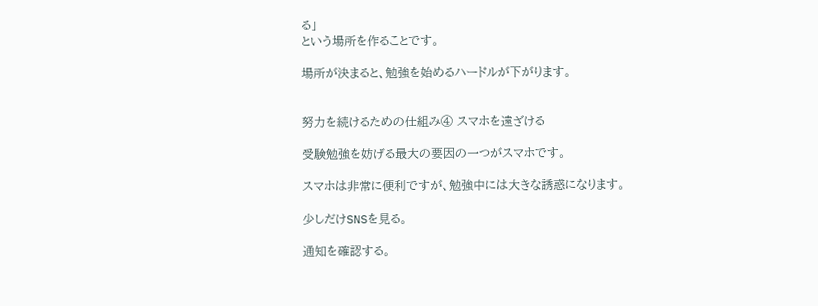る」
という場所を作ることです。

場所が決まると、勉強を始めるハードルが下がります。


努力を続けるための仕組み④ スマホを遠ざける

受験勉強を妨げる最大の要因の一つがスマホです。

スマホは非常に便利ですが、勉強中には大きな誘惑になります。

少しだけSNSを見る。

通知を確認する。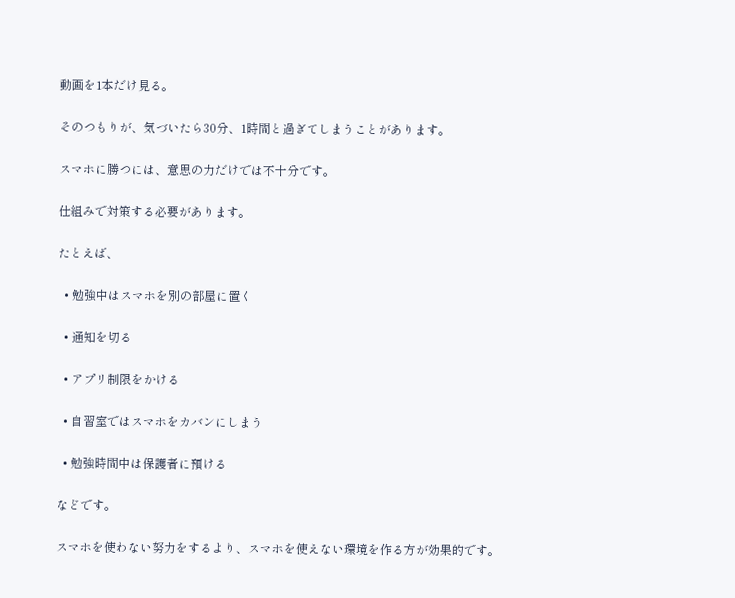動画を1本だけ見る。

そのつもりが、気づいたら30分、1時間と過ぎてしまうことがあります。

スマホに勝つには、意思の力だけでは不十分です。

仕組みで対策する必要があります。

たとえば、

  • 勉強中はスマホを別の部屋に置く

  • 通知を切る

  • アプリ制限をかける

  • 自習室ではスマホをカバンにしまう

  • 勉強時間中は保護者に預ける

などです。

スマホを使わない努力をするより、スマホを使えない環境を作る方が効果的です。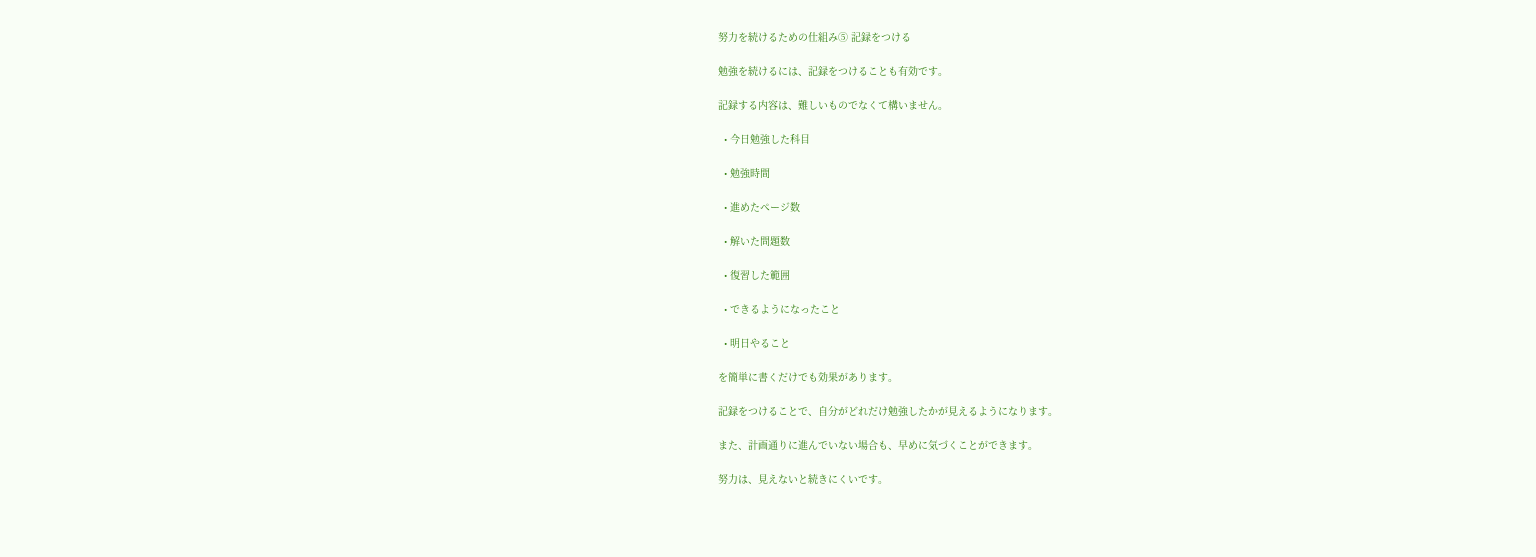努力を続けるための仕組み⑤ 記録をつける

勉強を続けるには、記録をつけることも有効です。

記録する内容は、難しいものでなくて構いません。

  • 今日勉強した科目

  • 勉強時間

  • 進めたページ数

  • 解いた問題数

  • 復習した範囲

  • できるようになったこと

  • 明日やること

を簡単に書くだけでも効果があります。

記録をつけることで、自分がどれだけ勉強したかが見えるようになります。

また、計画通りに進んでいない場合も、早めに気づくことができます。

努力は、見えないと続きにくいです。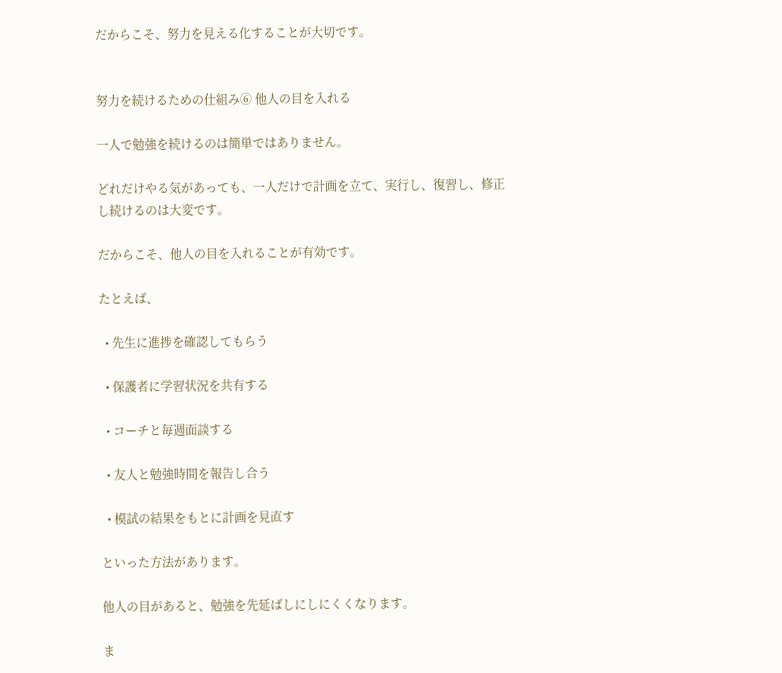だからこそ、努力を見える化することが大切です。


努力を続けるための仕組み⑥ 他人の目を入れる

一人で勉強を続けるのは簡単ではありません。

どれだけやる気があっても、一人だけで計画を立て、実行し、復習し、修正し続けるのは大変です。

だからこそ、他人の目を入れることが有効です。

たとえば、

  • 先生に進捗を確認してもらう

  • 保護者に学習状況を共有する

  • コーチと毎週面談する

  • 友人と勉強時間を報告し合う

  • 模試の結果をもとに計画を見直す

といった方法があります。

他人の目があると、勉強を先延ばしにしにくくなります。

ま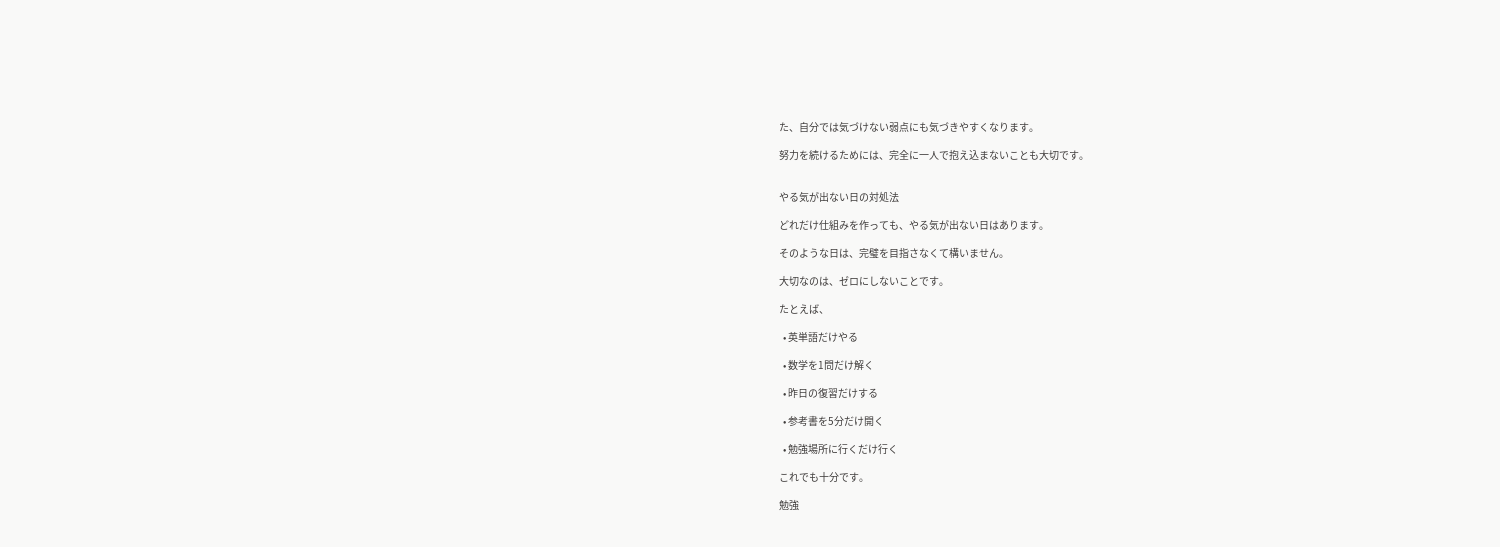た、自分では気づけない弱点にも気づきやすくなります。

努力を続けるためには、完全に一人で抱え込まないことも大切です。


やる気が出ない日の対処法

どれだけ仕組みを作っても、やる気が出ない日はあります。

そのような日は、完璧を目指さなくて構いません。

大切なのは、ゼロにしないことです。

たとえば、

  • 英単語だけやる

  • 数学を1問だけ解く

  • 昨日の復習だけする

  • 参考書を5分だけ開く

  • 勉強場所に行くだけ行く

これでも十分です。

勉強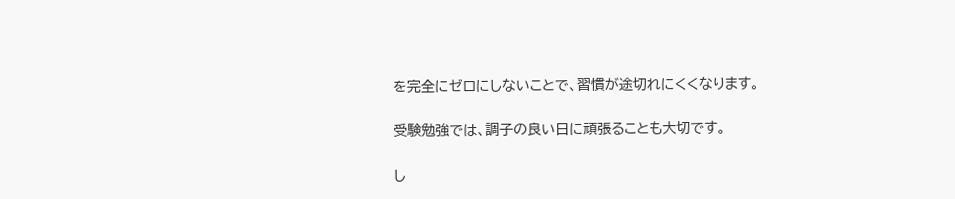を完全にゼロにしないことで、習慣が途切れにくくなります。

受験勉強では、調子の良い日に頑張ることも大切です。

し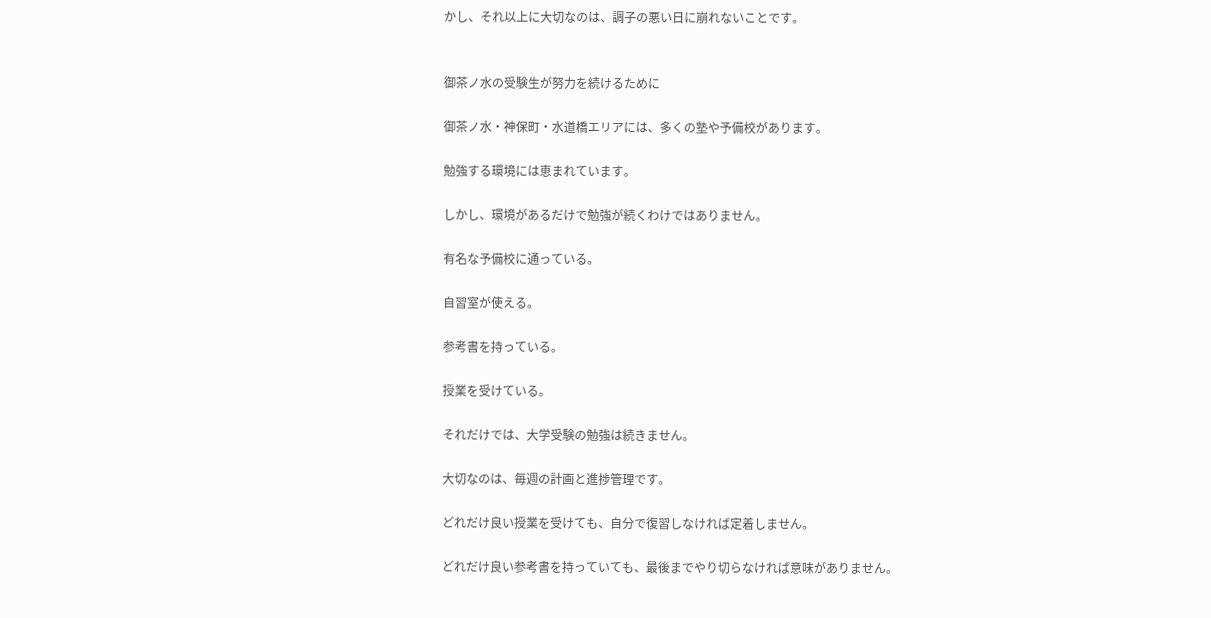かし、それ以上に大切なのは、調子の悪い日に崩れないことです。


御茶ノ水の受験生が努力を続けるために

御茶ノ水・神保町・水道橋エリアには、多くの塾や予備校があります。

勉強する環境には恵まれています。

しかし、環境があるだけで勉強が続くわけではありません。

有名な予備校に通っている。

自習室が使える。

参考書を持っている。

授業を受けている。

それだけでは、大学受験の勉強は続きません。

大切なのは、毎週の計画と進捗管理です。

どれだけ良い授業を受けても、自分で復習しなければ定着しません。

どれだけ良い参考書を持っていても、最後までやり切らなければ意味がありません。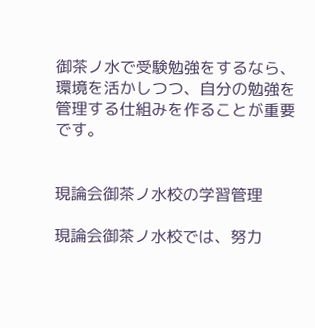御茶ノ水で受験勉強をするなら、環境を活かしつつ、自分の勉強を管理する仕組みを作ることが重要です。


現論会御茶ノ水校の学習管理

現論会御茶ノ水校では、努力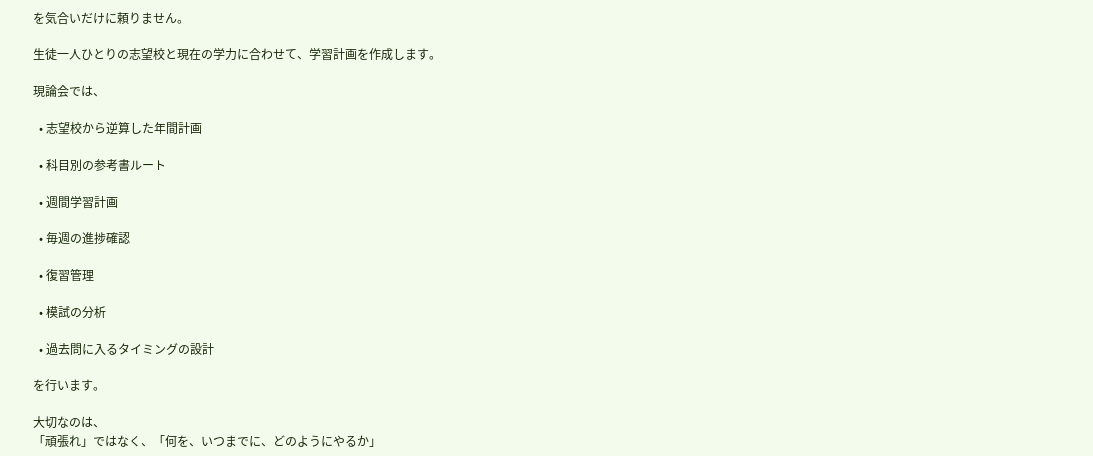を気合いだけに頼りません。

生徒一人ひとりの志望校と現在の学力に合わせて、学習計画を作成します。

現論会では、

  • 志望校から逆算した年間計画

  • 科目別の参考書ルート

  • 週間学習計画

  • 毎週の進捗確認

  • 復習管理

  • 模試の分析

  • 過去問に入るタイミングの設計

を行います。

大切なのは、
「頑張れ」ではなく、「何を、いつまでに、どのようにやるか」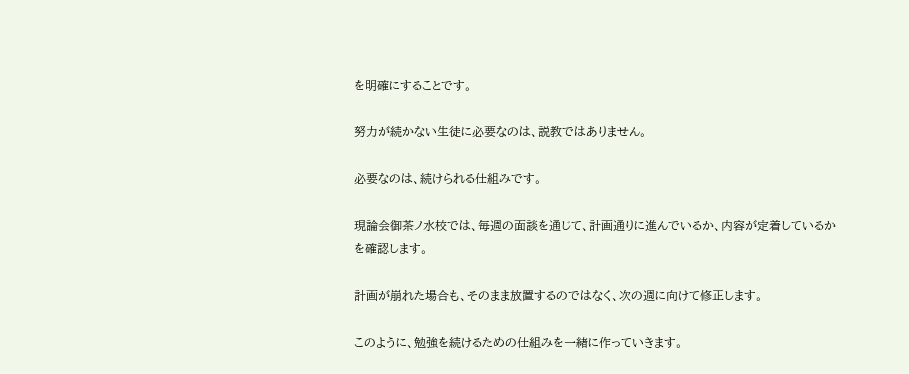を明確にすることです。

努力が続かない生徒に必要なのは、説教ではありません。

必要なのは、続けられる仕組みです。

現論会御茶ノ水校では、毎週の面談を通じて、計画通りに進んでいるか、内容が定着しているかを確認します。

計画が崩れた場合も、そのまま放置するのではなく、次の週に向けて修正します。

このように、勉強を続けるための仕組みを一緒に作っていきます。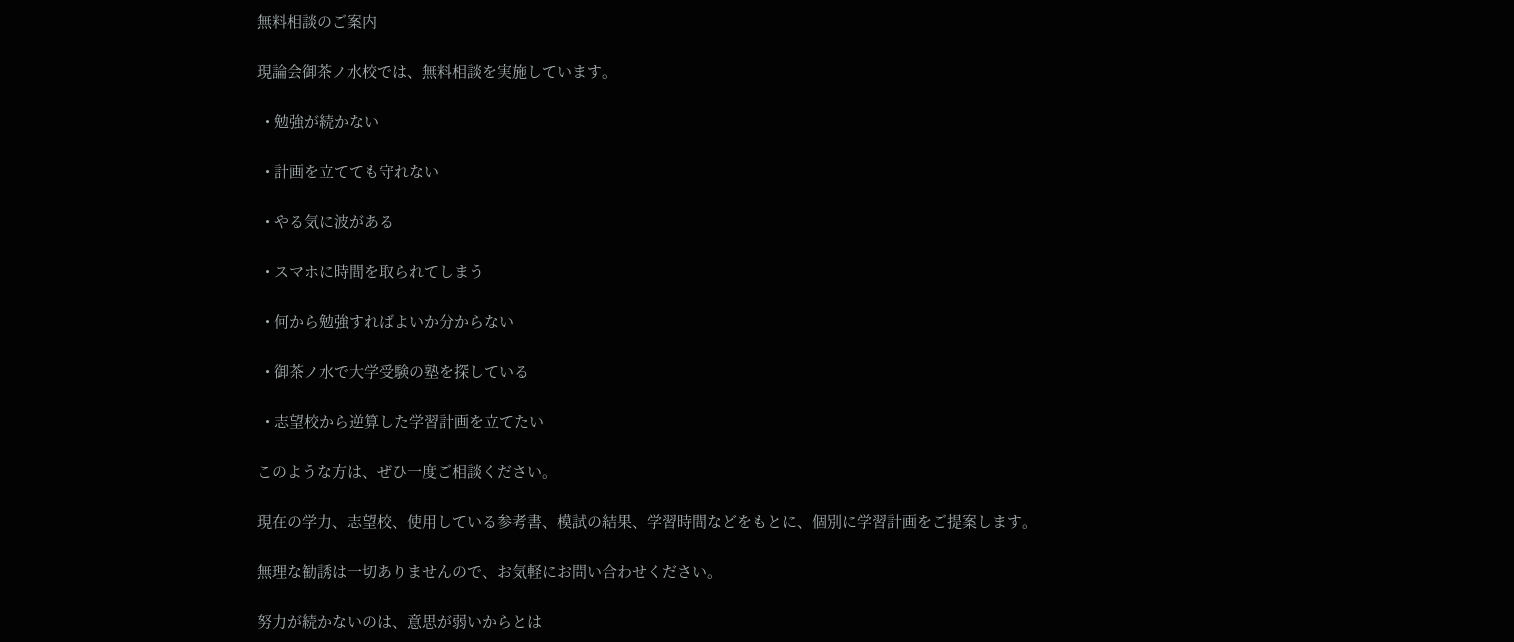無料相談のご案内

現論会御茶ノ水校では、無料相談を実施しています。

  • 勉強が続かない

  • 計画を立てても守れない

  • やる気に波がある

  • スマホに時間を取られてしまう

  • 何から勉強すればよいか分からない

  • 御茶ノ水で大学受験の塾を探している

  • 志望校から逆算した学習計画を立てたい

このような方は、ぜひ一度ご相談ください。

現在の学力、志望校、使用している参考書、模試の結果、学習時間などをもとに、個別に学習計画をご提案します。

無理な勧誘は一切ありませんので、お気軽にお問い合わせください。

努力が続かないのは、意思が弱いからとは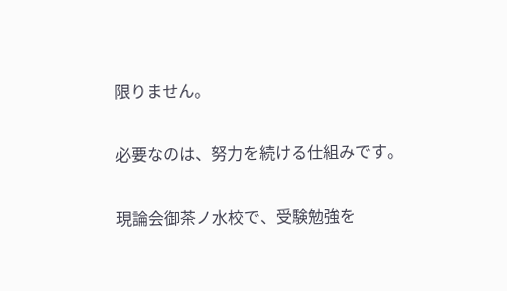限りません。

必要なのは、努力を続ける仕組みです。

現論会御茶ノ水校で、受験勉強を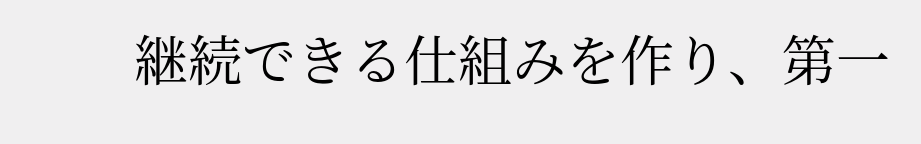継続できる仕組みを作り、第一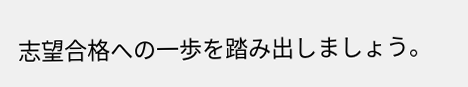志望合格への一歩を踏み出しましょう。